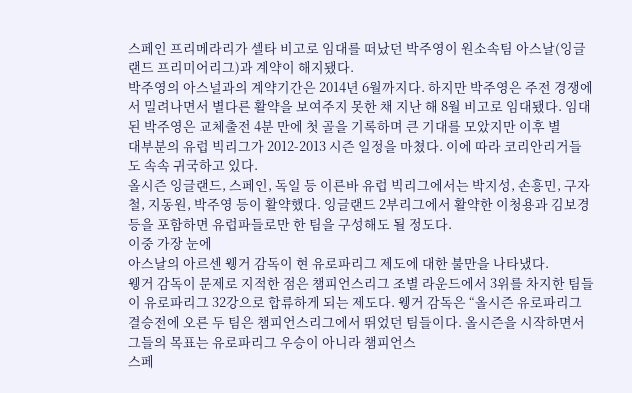스페인 프리메라리가 셀타 비고로 임대를 떠났던 박주영이 원소속팀 아스날(잉글랜드 프리미어리그)과 계약이 해지됐다.
박주영의 아스널과의 계약기간은 2014년 6월까지다. 하지만 박주영은 주전 경쟁에서 밀려나면서 별다른 활약을 보여주지 못한 채 지난 해 8월 비고로 임대됐다. 임대된 박주영은 교체출전 4분 만에 첫 골을 기록하며 큰 기대를 모았지만 이후 별
대부분의 유럽 빅리그가 2012-2013 시즌 일정을 마쳤다. 이에 따라 코리안리거들도 속속 귀국하고 있다.
올시즌 잉글랜드, 스페인, 독일 등 이른바 유럽 빅리그에서는 박지성, 손흥민, 구자철, 지동원, 박주영 등이 활약했다. 잉글랜드 2부리그에서 활약한 이청용과 김보경 등을 포함하면 유럽파들로만 한 팀을 구성해도 될 정도다.
이중 가장 눈에
아스날의 아르센 웽거 감독이 현 유로파리그 제도에 대한 불만을 나타냈다.
웽거 감독이 문제로 지적한 점은 챔피언스리그 조별 라운드에서 3위를 차지한 팀들이 유로파리그 32강으로 합류하게 되는 제도다. 웽거 감독은 “올시즌 유로파리그 결승전에 오른 두 팀은 챔피언스리그에서 뛰었던 팀들이다. 올시즌을 시작하면서 그들의 목표는 유로파리그 우승이 아니라 챔피언스
스페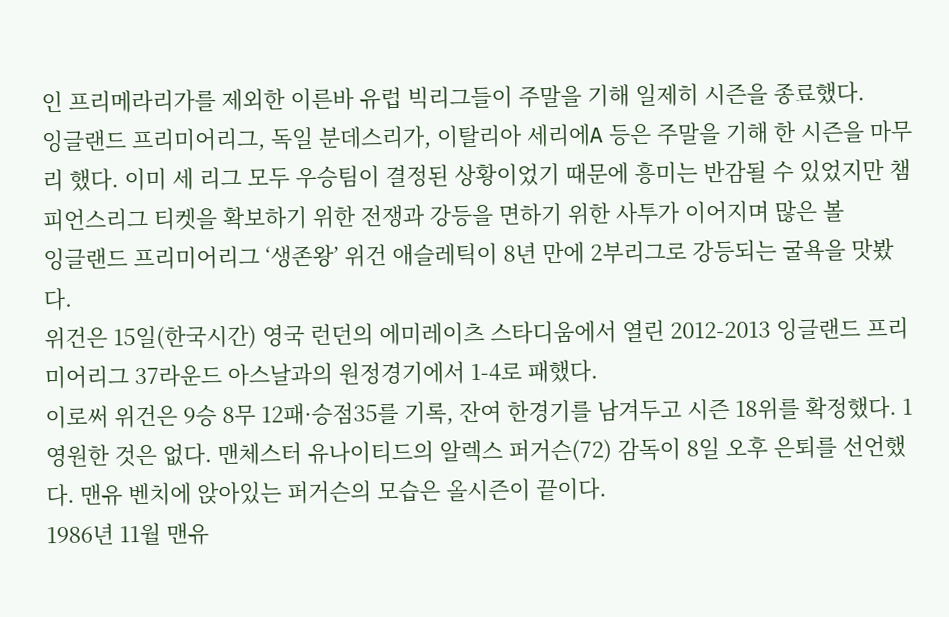인 프리메라리가를 제외한 이른바 유럽 빅리그들이 주말을 기해 일제히 시즌을 종료했다.
잉글랜드 프리미어리그, 독일 분데스리가, 이탈리아 세리에A 등은 주말을 기해 한 시즌을 마무리 했다. 이미 세 리그 모두 우승팀이 결정된 상황이었기 때문에 흥미는 반감될 수 있었지만 챔피언스리그 티켓을 확보하기 위한 전쟁과 강등을 면하기 위한 사투가 이어지며 많은 볼
잉글랜드 프리미어리그 ‘생존왕’ 위건 애슬레틱이 8년 만에 2부리그로 강등되는 굴욕을 맛봤다.
위건은 15일(한국시간) 영국 런던의 에미레이츠 스타디움에서 열린 2012-2013 잉글랜드 프리미어리그 37라운드 아스날과의 원정경기에서 1-4로 패했다.
이로써 위건은 9승 8무 12패·승점35를 기록, 잔여 한경기를 남겨두고 시즌 18위를 확정했다. 1
영원한 것은 없다. 맨체스터 유나이티드의 알렉스 퍼거슨(72) 감독이 8일 오후 은퇴를 선언했다. 맨유 벤치에 앉아있는 퍼거슨의 모습은 올시즌이 끝이다.
1986년 11월 맨유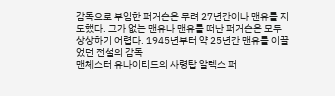감독으로 부임한 퍼거슨은 무려 27년간이나 맨유를 지도했다. 그가 없는 맨유나 맨유를 떠난 퍼거슨은 모두 상상하기 어렵다. 1945년부터 약 25년간 맨유를 이끌었던 전설의 감독
맨체스터 유나이티드의 사령탑 알렉스 퍼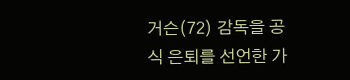거슨(72) 감독을 공식 은퇴를 선언한 가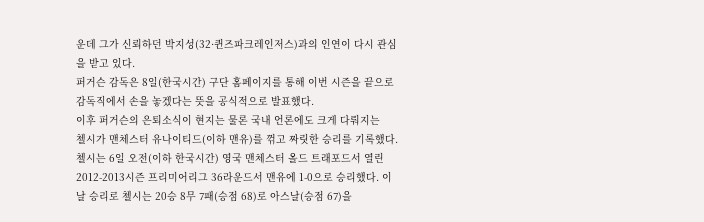운데 그가 신뢰하던 박지성(32·퀸즈파크레인저스)과의 인연이 다시 관심을 받고 있다.
퍼거슨 감독은 8일(한국시간) 구단 홈페이지를 통해 이번 시즌을 끝으로 감독직에서 손을 놓겠다는 뜻을 공식적으로 발표했다.
이후 퍼거슨의 은퇴소식이 현지는 물론 국내 언론에도 크게 다뤄지는
첼시가 맨체스터 유나이티드(이하 맨유)를 꺾고 짜릿한 승리를 기록했다.
첼시는 6일 오전(이하 한국시간) 영국 맨체스터 올드 트래포드서 열린 2012-2013시즌 프리미어리그 36라운드서 맨유에 1-0으로 승리했다. 이날 승리로 첼시는 20승 8무 7패(승점 68)로 아스날(승점 67)을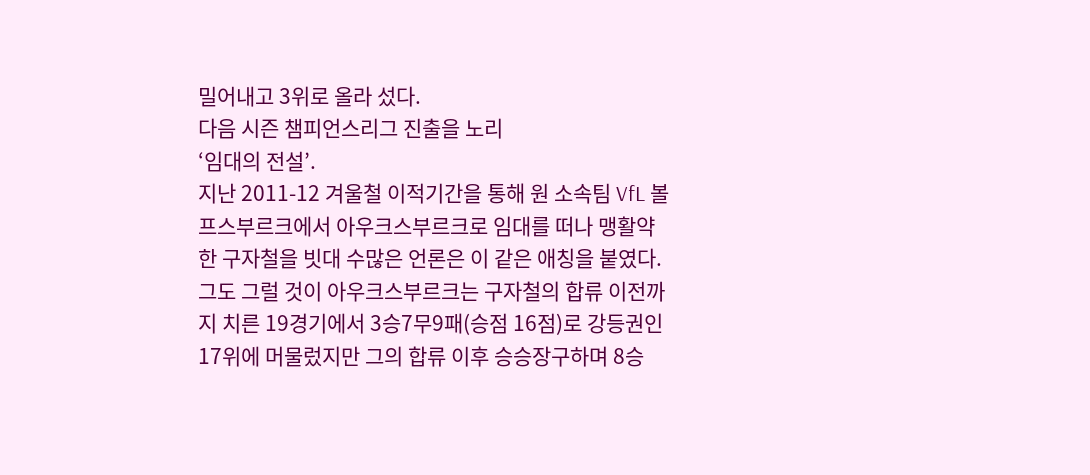밀어내고 3위로 올라 섰다.
다음 시즌 챔피언스리그 진출을 노리
‘임대의 전설’.
지난 2011-12 겨울철 이적기간을 통해 원 소속팀 VfL 볼프스부르크에서 아우크스부르크로 임대를 떠나 맹활약한 구자철을 빗대 수많은 언론은 이 같은 애칭을 붙였다. 그도 그럴 것이 아우크스부르크는 구자철의 합류 이전까지 치른 19경기에서 3승7무9패(승점 16점)로 강등권인 17위에 머물렀지만 그의 합류 이후 승승장구하며 8승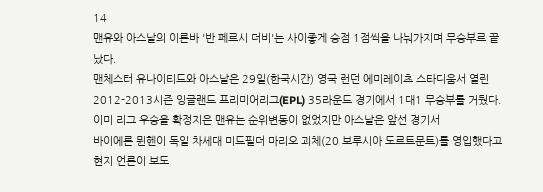14
맨유와 아스날의 이른바 '반 페르시 더비'는 사이좋게 승점 1점씩을 나눠가지며 무승부르 끝났다.
맨체스터 유나이티드와 아스날은 29일(한국시간) 영국 런던 에미레이츠 스타디움서 열린 2012-2013시즌 잉글랜드 프리미어리그(EPL) 35라운드 경기에서 1대1 무승부를 거뒀다.
이미 리그 우승을 확정지은 맨유는 순위변동이 없었지만 아스날은 앞선 경기서
바이에른 뮌헨이 독일 차세대 미드필더 마리오 괴체(20 보루시아 도르트문트)를 영입했다고 현지 언론이 보도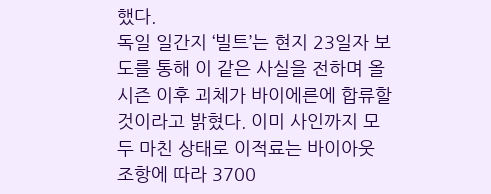했다.
독일 일간지 ‘빌트’는 현지 23일자 보도를 통해 이 같은 사실을 전하며 올시즌 이후 괴체가 바이에른에 합류할 것이라고 밝혔다. 이미 사인까지 모두 마친 상태로 이적료는 바이아웃 조항에 따라 3700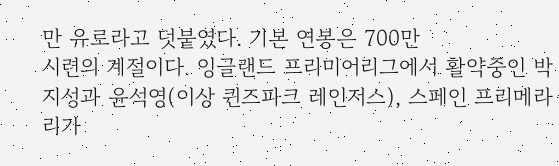만 유로라고 덧붙였다. 기본 연봉은 700만
시련의 계절이다. 잉글랜드 프리미어리그에서 활약중인 박지성과 윤석영(이상 퀸즈파크 레인저스), 스페인 프리메라리가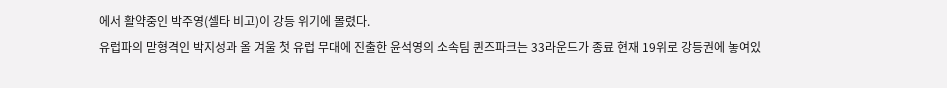에서 활약중인 박주영(셀타 비고)이 강등 위기에 몰렸다.
유럽파의 맏형격인 박지성과 올 겨울 첫 유럽 무대에 진출한 윤석영의 소속팀 퀸즈파크는 33라운드가 종료 현재 19위로 강등권에 놓여있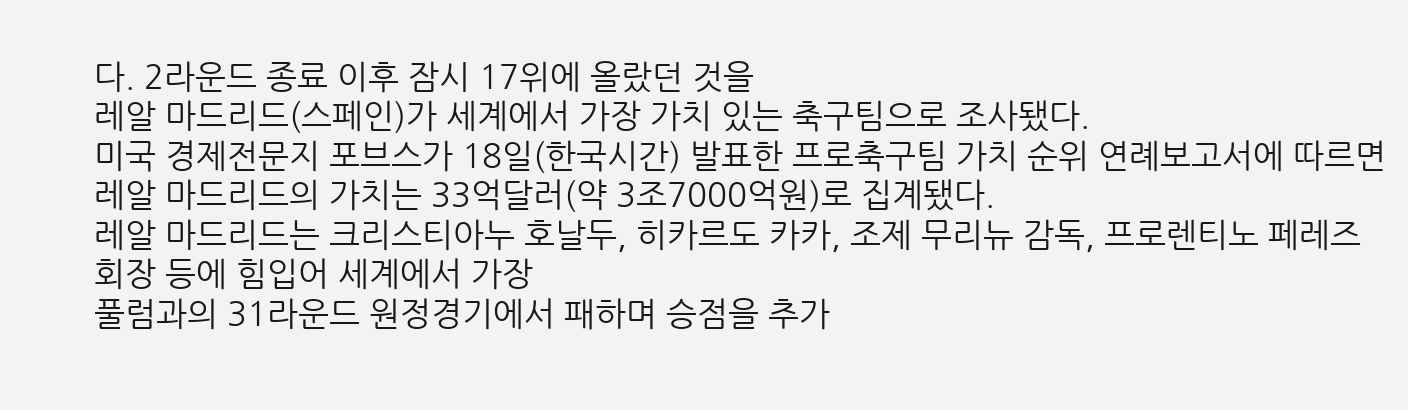다. 2라운드 종료 이후 잠시 17위에 올랐던 것을
레알 마드리드(스페인)가 세계에서 가장 가치 있는 축구팀으로 조사됐다.
미국 경제전문지 포브스가 18일(한국시간) 발표한 프로축구팀 가치 순위 연례보고서에 따르면 레알 마드리드의 가치는 33억달러(약 3조7000억원)로 집계됐다.
레알 마드리드는 크리스티아누 호날두, 히카르도 카카, 조제 무리뉴 감독, 프로렌티노 페레즈 회장 등에 힘입어 세계에서 가장
풀럼과의 31라운드 원정경기에서 패하며 승점을 추가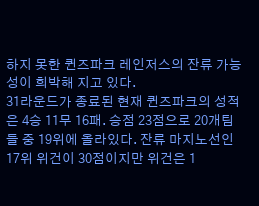하지 못한 퀸즈파크 레인저스의 잔류 가능성이 희박해 지고 있다.
31라운드가 종료된 현재 퀸즈파크의 성적은 4승 11무 16패. 승점 23점으로 20개팀들 중 19위에 올라있다. 잔류 마지노선인 17위 위건이 30점이지만 위건은 1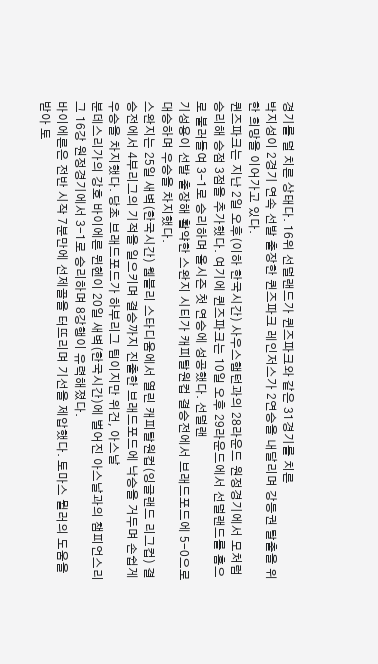경기를 덜 치른 상태다. 16위 선덜랜드가 퀸즈파크와 같은 31경기를 치른
박지성이 2경기 연속 선발 출장한 퀸즈파크 레인저스가 2연승을 내달리며 강등권 탈출을 위한 희망을 이어가고 있다.
퀸즈파크는 지난 2일 오후(이하 한국시간) 사우스햄턴과의 28라운드 원정경기에서 모처럼 승리해 승점 3점을 추가했다. 여기에 퀸즈파크는 10일 오후 29라운드에서 선덜랜드를 홈으로 불러들여 3-1로 승리하며 올시즌 첫 연승에 성공했다. 선덜랜
기성용이 선발 출장해 활약한 스완지 시티가 캐피탈원컵 결승전에서 브래드포드에 5-0으로 대승하며 우승을 차지했다.
스완지는 25일 새벽(한국시간) 웸블리 스타디움에서 열린 캐피탈원컵(잉글랜드 리그컵) 결승전에서 4부리그의 기적을 일으키며 결승까지 진출한 브래드포드에 낙승을 거두며 손쉽게 우승을 차지했다. 당초 브래드포드가 하부리그 팀이지만 위건, 아스날
분데스리가의 강호 바이에른 뮌헨이 20일 새벽(한국시간)에 벌어진 아스날과의 챔피언스리그 16강 원정경기에서 3-1로 승리하며 8강행이 유력해졌다.
바이에른은 전반 시작 7분만에 선제골을 터뜨리며 기선을 제압했다. 토마스 뮐러의 도움을 받아 토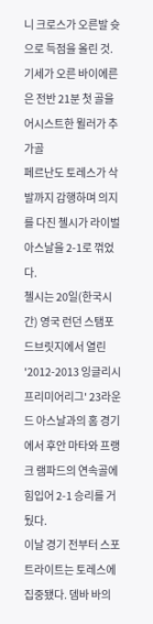니 크로스가 오른발 슛으로 득점을 올린 것. 기세가 오른 바이에른은 전반 21분 첫 골을 어시스트한 뮐러가 추가골
페르난도 토레스가 삭발까지 감행하며 의지를 다진 첼시가 라이벌 아스날을 2-1로 꺾었다.
첼시는 20일(한국시간) 영국 런던 스탬포드브릿지에서 열린 '2012-2013 잉글리시 프리미어리그' 23라운드 아스날과의 홈 경기에서 후안 마타와 프랭크 램파드의 연속골에 힘입어 2-1 승리를 거뒀다.
이날 경기 전부터 스포트라이트는 토레스에 집중됐다. 뎀바 바의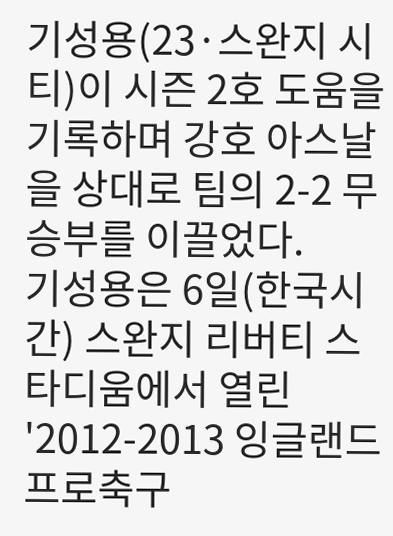기성용(23·스완지 시티)이 시즌 2호 도움을 기록하며 강호 아스날을 상대로 팀의 2-2 무승부를 이끌었다.
기성용은 6일(한국시간) 스완지 리버티 스타디움에서 열린 '2012-2013 잉글랜드 프로축구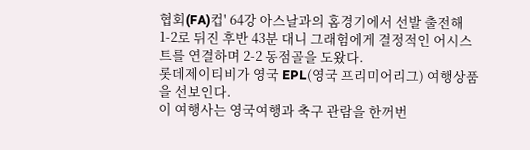협회(FA)컵' 64강 아스날과의 홈경기에서 선발 출전해 1-2로 뒤진 후반 43분 대니 그래험에게 결정적인 어시스트를 연결하며 2-2 동점골을 도왔다.
롯데제이티비가 영국 EPL(영국 프리미어리그) 여행상품을 선보인다.
이 여행사는 영국여행과 축구 관람을 한꺼번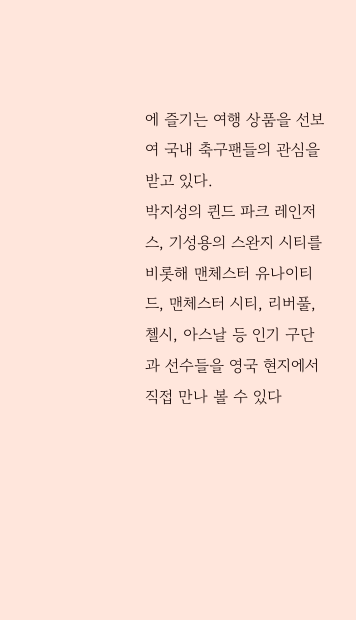에 즐기는 여행 상품을 선보여 국내 축구팬들의 관심을 받고 있다.
박지성의 퀸드 파크 레인저스, 기성용의 스완지 시티를 비롯해 맨체스터 유나이티드, 맨체스터 시티, 리버풀, 첼시, 아스날 등 인기 구단과 선수들을 영국 현지에서 직접 만나 볼 수 있다